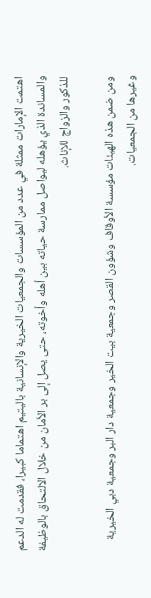اهتمت الإمارات ممثلة في عدد من المؤسسات والجمعيات الخيرية والإنسانية باليتيم اهتماما كبيرا، فقدمت له الدعم والمساندة الذي يؤهله ليواصل ممارسة حياته بين أهله وأخوته، حتى يصل إلى بر الأمان من خلال الالتحاق بالوظيفة للذكور والزواج للإناث.

ومن ضمن هذه الهيئات مؤسسة الأوقاف وشؤون القصر وجمعية بيت الخير وجمعية دار البر وجمعية دبي الخيرية وغيرها من الجمعيات.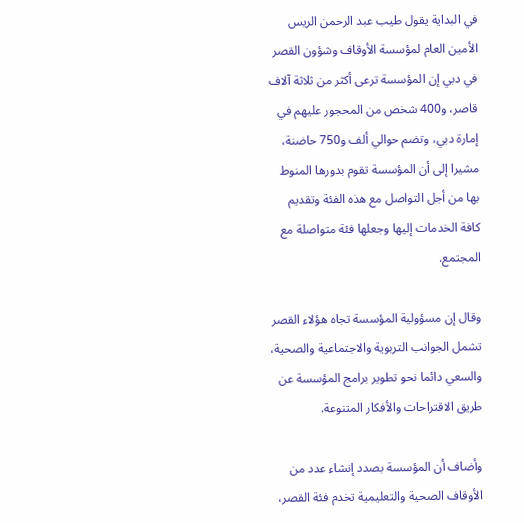في البداية يقول طيب عبد الرحمن الريس الأمين العام لمؤسسة الأوقاف وشؤون القصر في دبي إن المؤسسة ترعى أكثر من ثلاثة آلاف قاصر، و400 شخص من المحجور عليهم في إمارة دبي، وتضم حوالي ألف و750 حاضنة، مشيرا إلى أن المؤسسة تقوم بدورها المنوط بها من أجل التواصل مع هذه الفئة وتقديم كافة الخدمات إليها وجعلها فئة متواصلة مع المجتمع.

وقال إن مسؤولية المؤسسة تجاه هؤلاء القصر تشمل الجوانب التربوية والاجتماعية والصحية، والسعي دائما نحو تطوير برامج المؤسسة عن طريق الاقتراحات والأفكار المتنوعة.

وأضاف أن المؤسسة بصدد إنشاء عدد من الأوقاف الصحية والتعليمية تخدم فئة القصر،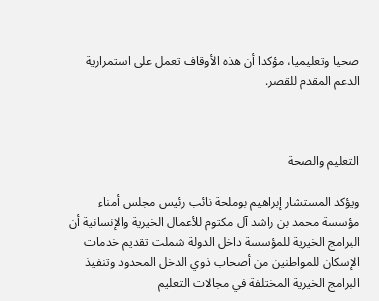صحيا وتعليميا، مؤكدا أن هذه الأوقاف تعمل على استمرارية الدعم المقدم للقصر.



التعليم والصحة

ويؤكد المستشار إبراهيم بوملحة نائب رئيس مجلس أمناء مؤسسة محمد بن راشد آل مكتوم للأعمال الخيرية والإنسانية أن البرامج الخيرية للمؤسسة داخل الدولة شملت تقديم خدمات الإسكان للمواطنين من أصحاب ذوي الدخل المحدود وتنفيذ البرامج الخيرية المختلفة في مجالات التعليم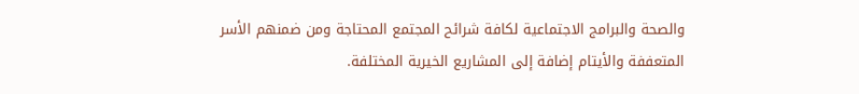والصحة والبرامج الاجتماعية لكافة شرائح المجتمع المحتاجة ومن ضمنهم الأسر المتعففة والأيتام إضافة إلى المشاريع الخيرية المختلفة.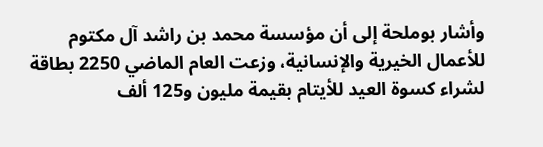وأشار بوملحة إلى أن مؤسسة محمد بن راشد آل مكتوم للأعمال الخيرية والإنسانية، وزعت العام الماضي 2250 بطاقة لشراء كسوة العيد للأيتام بقيمة مليون و125 ألف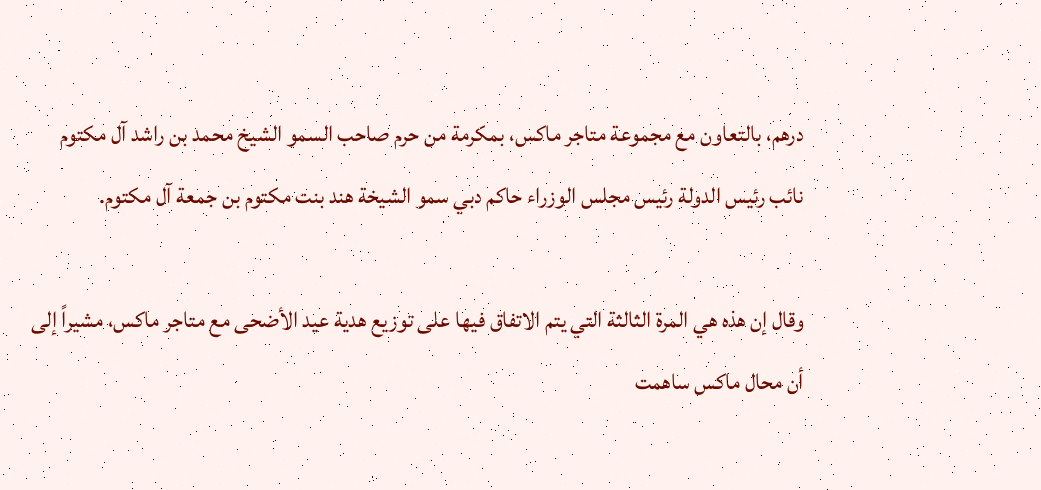درهم، بالتعاون مع مجموعة متاجر ماكس، بمكرمة من حرم صاحب السمو الشيخ محمد بن راشد آل مكتوم نائب رئيس الدولة رئيس مجلس الوزراء حاكم دبي سمو الشيخة هند بنت مكتوم بن جمعة آل مكتوم.

وقال إن هذه هي المرة الثالثة التي يتم الاتفاق فيها على توزيع هدية عيد الأضحى مع متاجر ماكس، مشيراً إلى أن محال ماكس ساهمت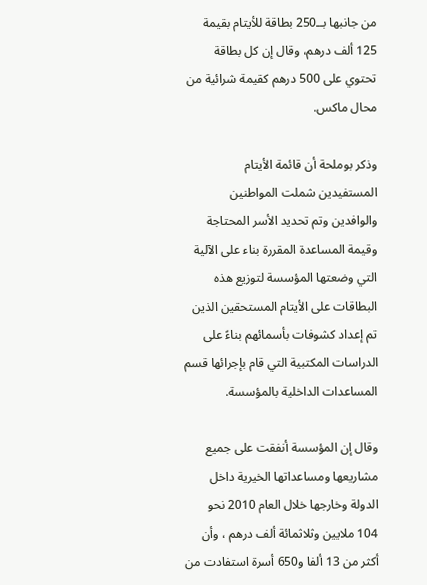من جانبها بــ250 بطاقة للأيتام بقيمة 125 ألف درهم، وقال إن كل بطاقة تحتوي على 500 درهم كقيمة شرائية من محال ماكس.

وذكر بوملحة أن قائمة الأيتام المستفيدين شملت المواطنين والوافدين وتم تحديد الأسر المحتاجة وقيمة المساعدة المقررة بناء على الآلية التي وضعتها المؤسسة لتوزيع هذه البطاقات على الأيتام المستحقين الذين تم إعداد كشوفات بأسمائهم بناءً على الدراسات المكتبية التي قام بإجرائها قسم المساعدات الداخلية بالمؤسسة.

وقال إن المؤسسة أنفقت على جميع مشاريعها ومساعداتها الخيرية داخل الدولة وخارجها خلال العام 2010 نحو 104 ملايين وثلاثمائة ألف درهم ، وأن أكثر من 13 ألفا و650 أسرة استفادت من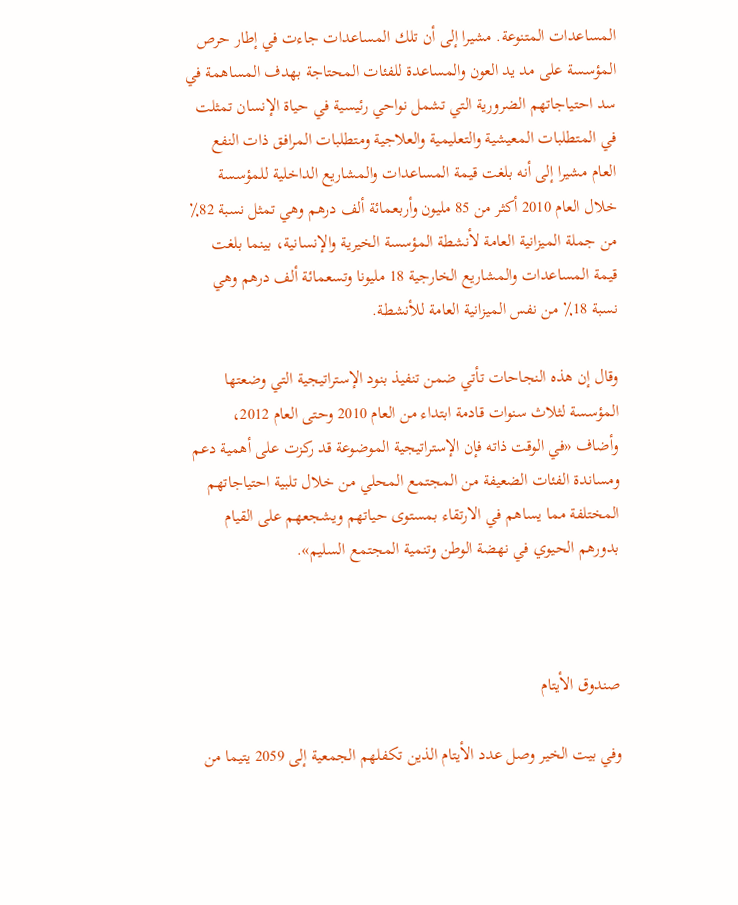المساعدات المتنوعة. مشيرا إلى أن تلك المساعدات جاءت في إطار حرص المؤسسة على مد يد العون والمساعدة للفئات المحتاجة بهدف المساهمة في سد احتياجاتهم الضرورية التي تشمل نواحي رئيسية في حياة الإنسان تمثلت في المتطلبات المعيشية والتعليمية والعلاجية ومتطلبات المرافق ذات النفع العام مشيرا إلى أنه بلغت قيمة المساعدات والمشاريع الداخلية للمؤسسة خلال العام 2010 أكثر من 85 مليون وأربعمائة ألف درهم وهي تمثل نسبة 82٪ من جملة الميزانية العامة لأنشطة المؤسسة الخيرية والإنسانية، بينما بلغت قيمة المساعدات والمشاريع الخارجية 18 مليونا وتسعمائة ألف درهم وهي نسبة 18٪ من نفس الميزانية العامة للأنشطة.

وقال إن هذه النجاحات تأتي ضمن تنفيذ بنود الإستراتيجية التي وضعتها المؤسسة لثلاث سنوات قادمة ابتداء من العام 2010 وحتى العام 2012، وأضاف «في الوقت ذاته فإن الإستراتيجية الموضوعة قد ركزت على أهمية دعم ومساندة الفئات الضعيفة من المجتمع المحلي من خلال تلبية احتياجاتهم المختلفة مما يساهم في الارتقاء بمستوى حياتهم ويشجعهم على القيام بدورهم الحيوي في نهضة الوطن وتنمية المجتمع السليم».



صندوق الأيتام

وفي بيت الخير وصل عدد الأيتام الذين تكفلهم الجمعية إلى 2059 يتيما من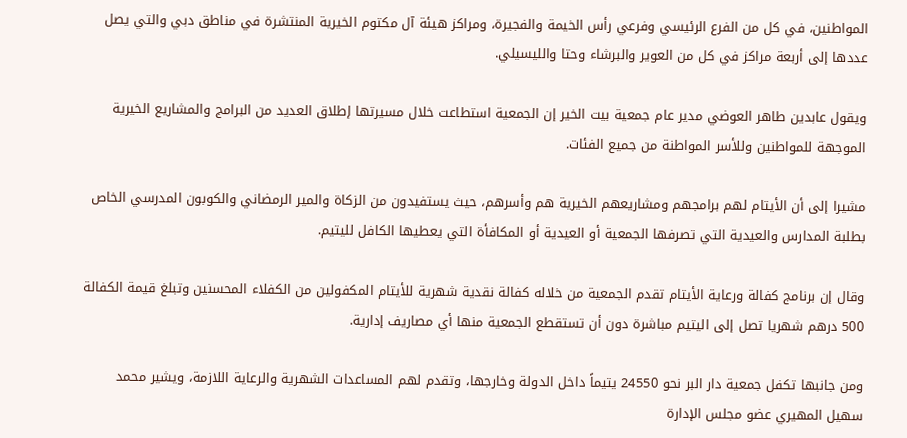المواطنين، في كل من الفرع الرئيسي وفرعي رأس الخيمة والفجيرة، ومراكز هيئة آل مكتوم الخيرية المنتشرة في مناطق دبي والتي يصل عددها إلى أربعة مراكز في كل من العوير والبرشاء وحتا والليسيلي.

ويقول عابدين طاهر العوضي مدير عام جمعية بيت الخير إن الجمعية استطاعت خلال مسيرتها إطلاق العديد من البرامج والمشاريع الخيرية الموجهة للمواطنين وللأسر المواطنة من جميع الفئات.

مشيرا إلى أن الأيتام لهم برامجهم ومشاريعهم الخيرية هم وأسرهم، حيث يستفيدون من الزكاة والمير الرمضاني والكوبون المدرسي الخاص بطلبة المدارس والعيدية التي تصرفها الجمعية أو العيدية أو المكافأة التي يعطيها الكافل لليتيم.

وقال إن برنامج كفالة ورعاية الأيتام تقدم الجمعية من خلاله كفالة نقدية شهرية للأيتام المكفولين من الكفلاء المحسنين وتبلغ قيمة الكفالة 500 درهم شهريا تصل إلى اليتيم مباشرة دون أن تستقطع الجمعية منها أي مصاريف إدارية.

ومن جانبها تكفل جمعية دار البر نحو 24550 يتيماً داخل الدولة وخارجها، وتقدم لهم المساعدات الشهرية والرعاية اللازمة، ويشير محمد سهيل المهيري عضو مجلس الإدارة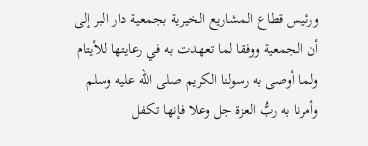ورئيس قطاع المشاريع الخيرية بجمعية دار البر إلى أن الجمعية ووفقا لما تعهدت به في رعايتها للأيتام ولما أوصى به رسولنا الكريم صلى الله عليه وسلم وأمرنا به ربُّ العزة جل وعلا فإنها تكفل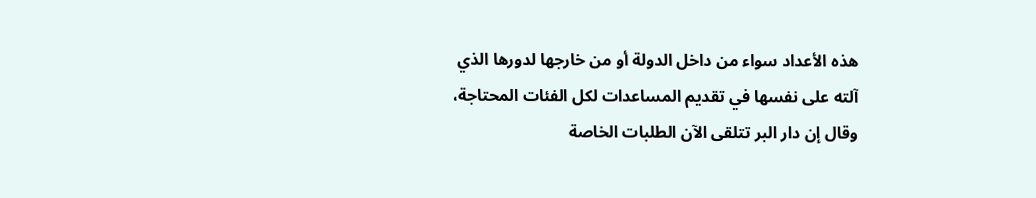هذه الأعداد سواء من داخل الدولة أو من خارجها لدورها الذي آلته على نفسها في تقديم المساعدات لكل الفئات المحتاجة، وقال إن دار البر تتلقى الآن الطلبات الخاصة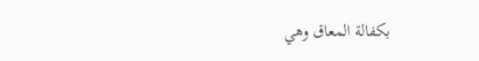بكفالة المعاق وهي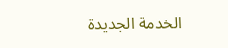الخدمة الجديدة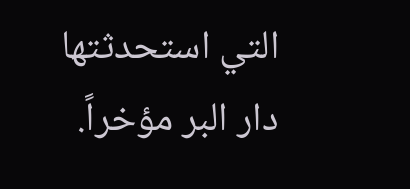التي استحدثتها دار البر مؤخراً.